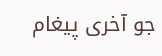جو آخری پیغام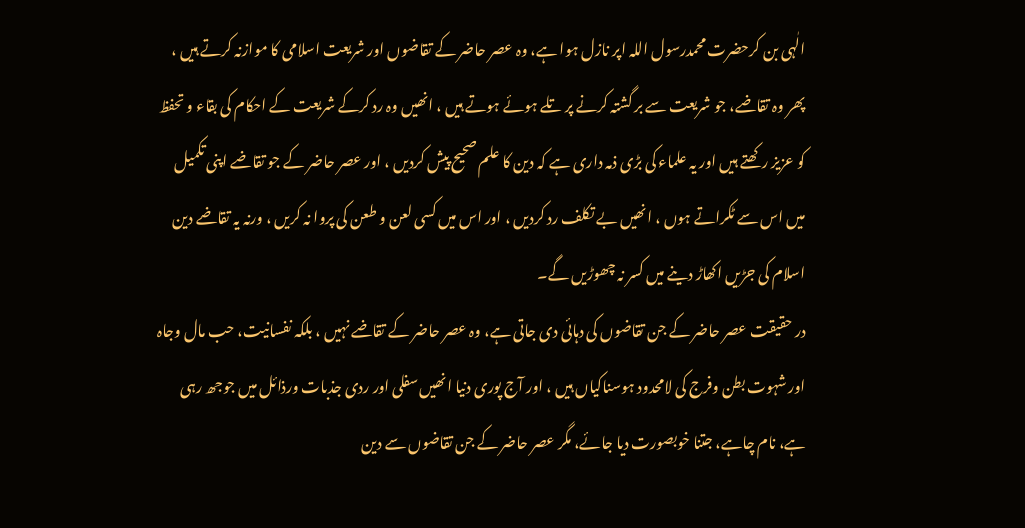الٰہی بن کرحضرت محمدرسول اللہ اپر نازل ہوا ہے، وہ عصر حاضر کے تقاضوں اور شریعت اسلامی کا موازنہ کرتے ہیں ، پھر وہ تقاضے، جو شریعت سے بر گشتہ کرنے پر تلے ہوئے ہوتے ہیں ، انھیں وہ رد کرکے شریعت کے احکام کی بقاء و تحفظ کو عزیز رکھتے ہیں اور یہ علماء کی بڑی ذمہ داری ہے کہ دین کا علم صحیح پیش کردیں ، اور عصر حاضر کے جو تقاضے اپنی تکمیل میں اس سے ٹکراتے ہوں ، انھیں بے تکلف رد کردیں ، اور اس میں کسی لعن و طعن کی پروا نہ کریں ، ورنہ یہ تقاضے دین اسلام کی جڑیں اکھاڑ دینے میں کسر نہ چھوڑیں گے۔
در حقیقت عصر حاضر کے جن تقاضوں کی دہائی دی جاتی ہے، وہ عصر حاضر کے تقاضے نہیں ، بلکہ نفسانیت، حب مال وجاہ اور شہوت بطن وفرج کی لامحدود ہوسناکیاں ہیں ، اور آج پوری دنیا انھیں سفلی اور ردی جذبات ورذائل میں جوجھ رہی ہے، نام چاہے، جتنا خوبصورت دیا جائے، مگر عصر حاضر کے جن تقاضوں سے دین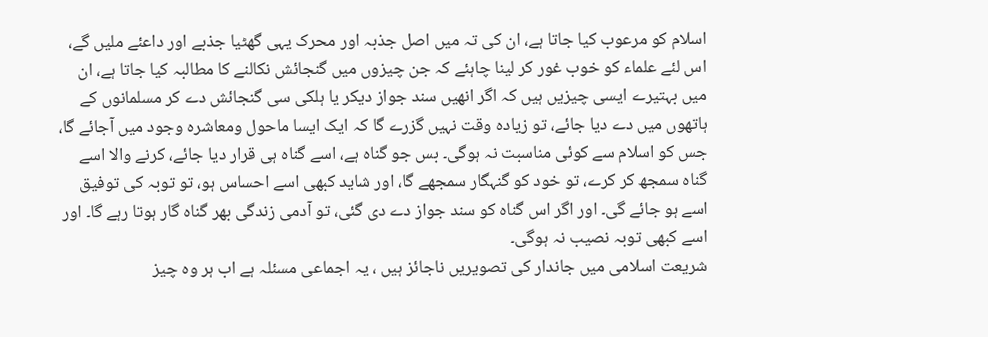اسلام کو مرعوب کیا جاتا ہے، ان کی تہ میں اصل جذبہ اور محرک یہی گھٹیا جذبے اور داعئے ملیں گے، اس لئے علماء کو خوب غور کر لینا چاہئے کہ جن چیزوں میں گنجائش نکالنے کا مطالبہ کیا جاتا ہے، ان میں بہتیرے ایسی چیزیں ہیں کہ اگر انھیں سند جواز دیکر یا ہلکی سی گنجائش دے کر مسلمانوں کے ہاتھوں میں دے دیا جائے، تو زیادہ وقت نہیں گزرے گا کہ ایک ایسا ماحول ومعاشرہ وجود میں آجائے گا، جس کو اسلام سے کوئی مناسبت نہ ہوگی۔ بس جو گناہ ہے، اسے گناہ ہی قرار دیا جائے، کرنے والا اسے گناہ سمجھ کر کرے، تو خود کو گنہگار سمجھے گا، اور شاید کبھی اسے احساس ہو، تو توبہ کی توفیق اسے ہو جائے گی۔ اور اگر اس گناہ کو سند جواز دے دی گئی، تو آدمی زندگی بھر گناہ گار ہوتا رہے گا۔ اور اسے کبھی توبہ نصیب نہ ہوگی۔
شریعت اسلامی میں جاندار کی تصویریں ناجائز ہیں ، یہ اجماعی مسئلہ ہے اب ہر وہ چیز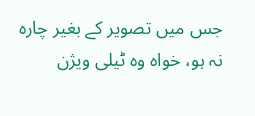جس میں تصویر کے بغیر چارہ نہ ہو، خواہ وہ ٹیلی ویژن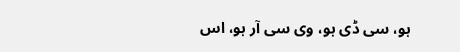ہو، سی ڈی ہو، وی سی آر ہو، اس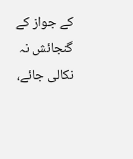کے جواز کے گنجائش نہ نکالی جائے،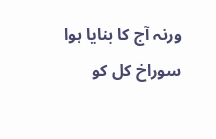ورنہ آج کا بنایا ہوا سوراخ کل کو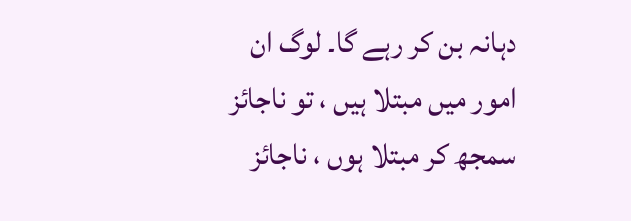دہانہ بن کر رہے گا۔ لوگ ان امور میں مبتلا ہیں ، تو ناجائز سمجھ کر مبتلا ہوں ، ناجائز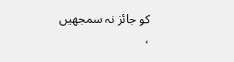کو جائز نہ سمجھیں ،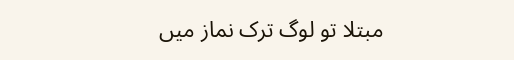مبتلا تو لوگ ترک نماز میں